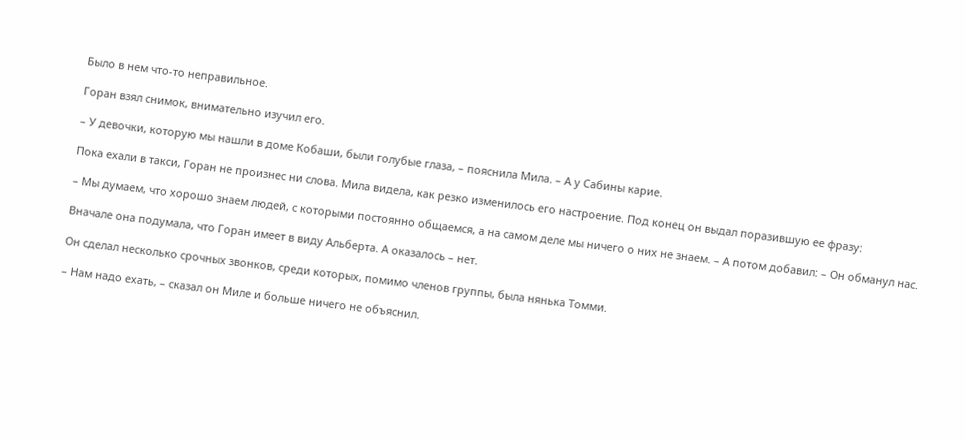Было в нем что-то неправильное.

Горан взял снимок, внимательно изучил его.

– У девочки, которую мы нашли в доме Кобаши, были голубые глаза, – пояснила Мила. – А у Сабины карие.

Пока ехали в такси, Горан не произнес ни слова. Мила видела, как резко изменилось его настроение. Под конец он выдал поразившую ее фразу:

– Мы думаем, что хорошо знаем людей, с которыми постоянно общаемся, а на самом деле мы ничего о них не знаем. – А потом добавил: – Он обманул нас.

Вначале она подумала, что Горан имеет в виду Альберта. А оказалось – нет.

Он сделал несколько срочных звонков, среди которых, помимо членов группы, была нянька Томми.

– Нам надо ехать, – сказал он Миле и больше ничего не объяснил.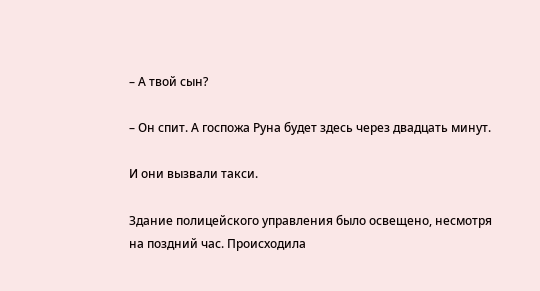– А твой сын?

– Он спит. А госпожа Руна будет здесь через двадцать минут.

И они вызвали такси.

Здание полицейского управления было освещено, несмотря на поздний час. Происходила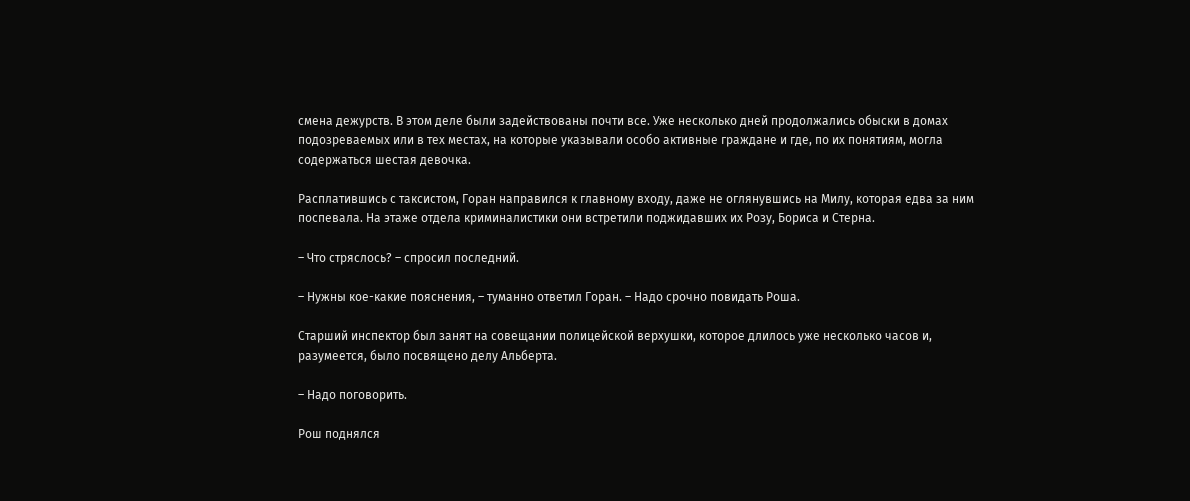смена дежурств. В этом деле были задействованы почти все. Уже несколько дней продолжались обыски в домах подозреваемых или в тех местах, на которые указывали особо активные граждане и где, по их понятиям, могла содержаться шестая девочка.

Расплатившись с таксистом, Горан направился к главному входу, даже не оглянувшись на Милу, которая едва за ним поспевала. На этаже отдела криминалистики они встретили поджидавших их Розу, Бориса и Стерна.

– Что стряслось? – спросил последний.

– Нужны кое-какие пояснения, – туманно ответил Горан. – Надо срочно повидать Роша.

Старший инспектор был занят на совещании полицейской верхушки, которое длилось уже несколько часов и, разумеется, было посвящено делу Альберта.

– Надо поговорить.

Рош поднялся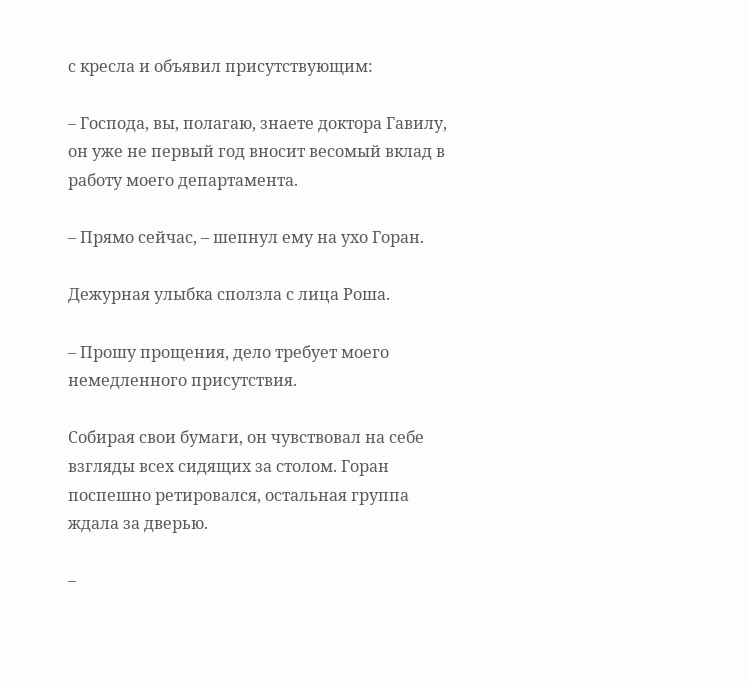с кресла и объявил присутствующим:

– Господа, вы, полагаю, знаете доктора Гавилу, он уже не первый год вносит весомый вклад в работу моего департамента.

– Прямо сейчас, – шепнул ему на ухо Горан.

Дежурная улыбка сползла с лица Роша.

– Прошу прощения, дело требует моего немедленного присутствия.

Собирая свои бумаги, он чувствовал на себе взгляды всех сидящих за столом. Горан поспешно ретировался, остальная группа ждала за дверью.

–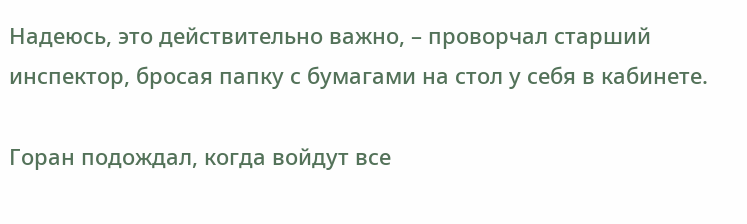Надеюсь, это действительно важно, – проворчал старший инспектор, бросая папку с бумагами на стол у себя в кабинете.

Горан подождал, когда войдут все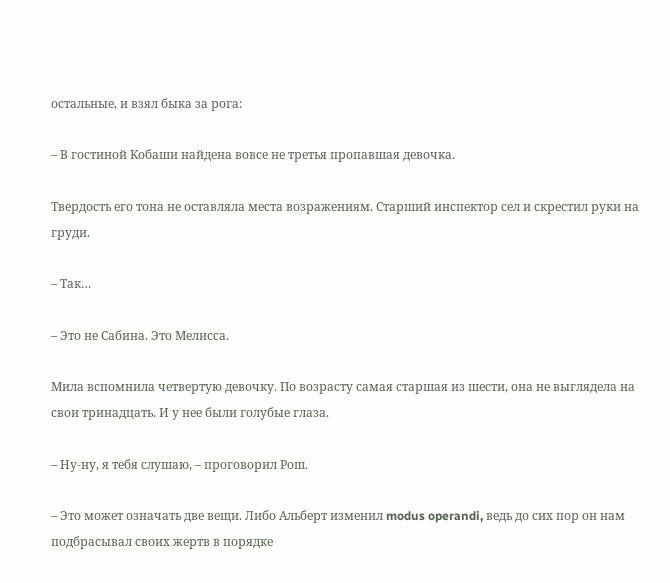остальные, и взял быка за рога:

– В гостиной Кобаши найдена вовсе не третья пропавшая девочка.

Твердость его тона не оставляла места возражениям. Старший инспектор сел и скрестил руки на груди.

– Так…

– Это не Сабина. Это Мелисса.

Мила вспомнила четвертую девочку. По возрасту самая старшая из шести, она не выглядела на свои тринадцать. И у нее были голубые глаза.

– Ну-ну, я тебя слушаю, – проговорил Рош.

– Это может означать две вещи. Либо Альберт изменил modus operandi, ведь до сих пор он нам подбрасывал своих жертв в порядке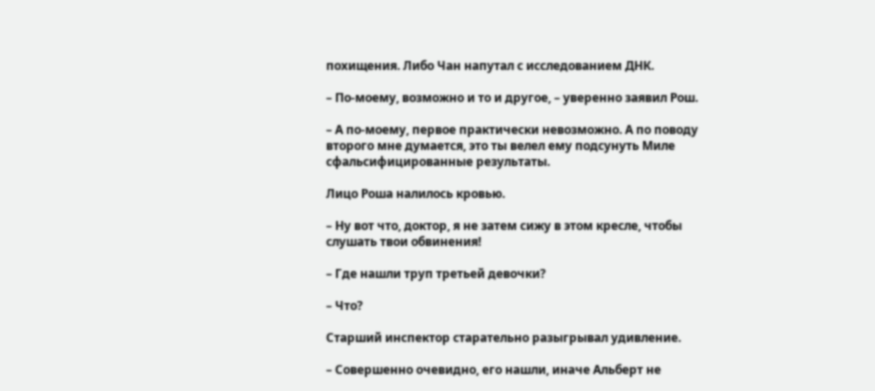похищения. Либо Чан напутал с исследованием ДНК.

– По-моему, возможно и то и другое, – уверенно заявил Рош.

– А по-моему, первое практически невозможно. А по поводу второго мне думается, это ты велел ему подсунуть Миле сфальсифицированные результаты.

Лицо Роша налилось кровью.

– Ну вот что, доктор, я не затем сижу в этом кресле, чтобы слушать твои обвинения!

– Где нашли труп третьей девочки?

– Что?

Старший инспектор старательно разыгрывал удивление.

– Совершенно очевидно, его нашли, иначе Альберт не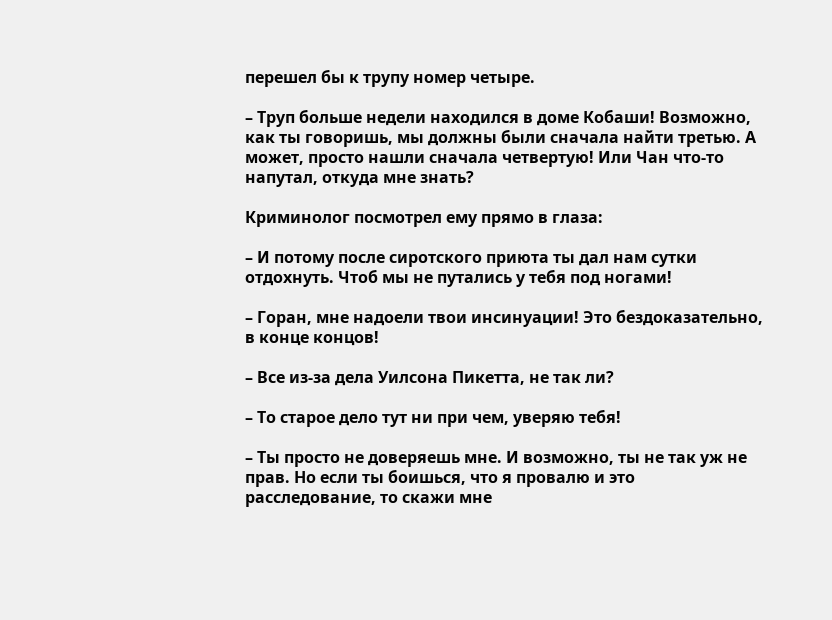перешел бы к трупу номер четыре.

– Труп больше недели находился в доме Кобаши! Возможно, как ты говоришь, мы должны были сначала найти третью. А может, просто нашли сначала четвертую! Или Чан что-то напутал, откуда мне знать?

Криминолог посмотрел ему прямо в глаза:

– И потому после сиротского приюта ты дал нам сутки отдохнуть. Чтоб мы не путались у тебя под ногами!

– Горан, мне надоели твои инсинуации! Это бездоказательно, в конце концов!

– Все из-за дела Уилсона Пикетта, не так ли?

– То старое дело тут ни при чем, уверяю тебя!

– Ты просто не доверяешь мне. И возможно, ты не так уж не прав. Но если ты боишься, что я провалю и это расследование, то скажи мне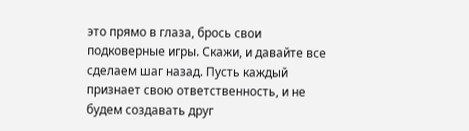это прямо в глаза, брось свои подковерные игры. Скажи, и давайте все сделаем шаг назад. Пусть каждый признает свою ответственность, и не будем создавать друг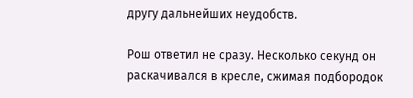другу дальнейших неудобств.

Рош ответил не сразу. Несколько секунд он раскачивался в кресле, сжимая подбородок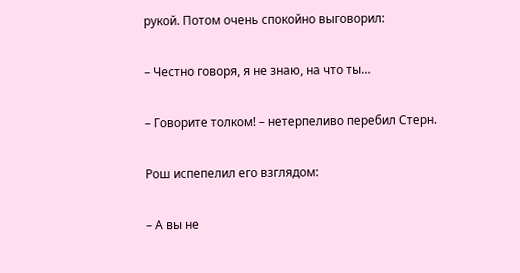рукой. Потом очень спокойно выговорил:

– Честно говоря, я не знаю, на что ты…

– Говорите толком! – нетерпеливо перебил Стерн.

Рош испепелил его взглядом:

– А вы не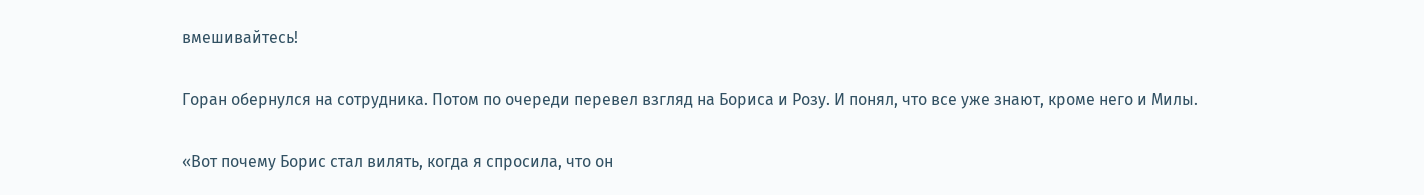вмешивайтесь!

Горан обернулся на сотрудника. Потом по очереди перевел взгляд на Бориса и Розу. И понял, что все уже знают, кроме него и Милы.

«Вот почему Борис стал вилять, когда я спросила, что он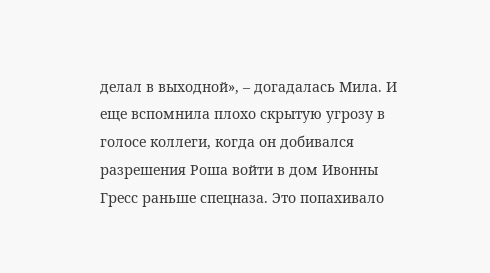делал в выходной», – догадалась Мила. И еще вспомнила плохо скрытую угрозу в голосе коллеги, когда он добивался разрешения Роша войти в дом Ивонны Гресс раньше спецназа. Это попахивало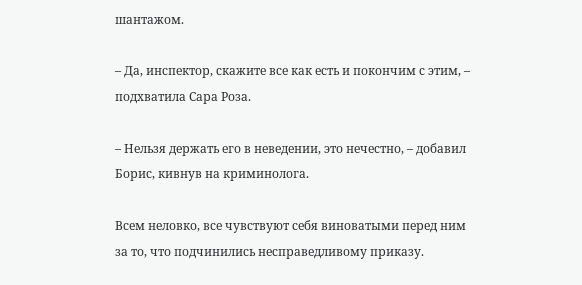шантажом.

– Да, инспектор, скажите все как есть и покончим с этим, – подхватила Сара Роза.

– Нельзя держать его в неведении, это нечестно, – добавил Борис, кивнув на криминолога.

Всем неловко, все чувствуют себя виноватыми перед ним за то, что подчинились несправедливому приказу.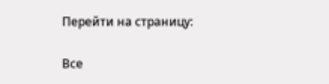Перейти на страницу:

Все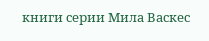книги серии Мила Васкес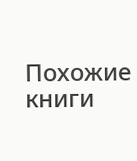Похожие книги